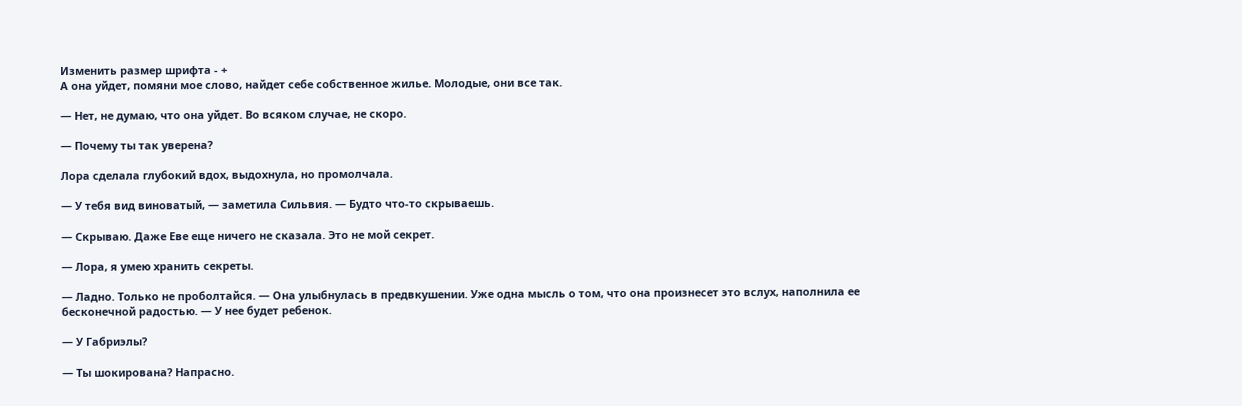Изменить размер шрифта - +
А она уйдет, помяни мое слово, найдет себе собственное жилье. Молодые, они все так.

— Нет, не думаю, что она уйдет. Во всяком случае, не скоро.

— Почему ты так уверена?

Лора сделала глубокий вдох, выдохнула, но промолчала.

— У тебя вид виноватый, — заметила Сильвия. — Будто что-то скрываешь.

— Скрываю. Даже Еве еще ничего не сказала. Это не мой секрет.

— Лора, я умею хранить секреты.

— Ладно. Только не проболтайся. — Она улыбнулась в предвкушении. Уже одна мысль о том, что она произнесет это вслух, наполнила ее бесконечной радостью. — У нее будет ребенок.

— У Габриэлы?

— Ты шокирована? Напрасно.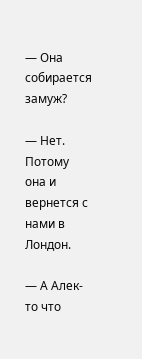— Она собирается замуж?

— Нет. Потому она и вернется с нами в Лондон.

— А Алек-то что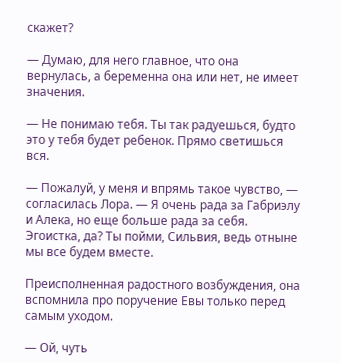скажет?

— Думаю, для него главное, что она вернулась, а беременна она или нет, не имеет значения.

— Не понимаю тебя. Ты так радуешься, будто это у тебя будет ребенок. Прямо светишься вся.

— Пожалуй, у меня и впрямь такое чувство, — согласилась Лора. — Я очень рада за Габриэлу и Алека, но еще больше рада за себя. Эгоистка, да? Ты пойми, Сильвия, ведь отныне мы все будем вместе.

Преисполненная радостного возбуждения, она вспомнила про поручение Евы только перед самым уходом.

— Ой, чуть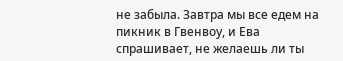не забыла. Завтра мы все едем на пикник в Гвенвоу, и Ева спрашивает, не желаешь ли ты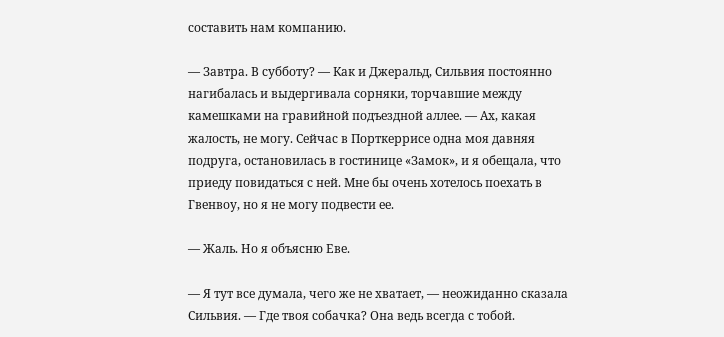составить нам компанию.

— Завтра. В субботу? — Как и Джеральд, Сильвия постоянно нагибалась и выдергивала сорняки, торчавшие между камешками на гравийной подъездной аллее. — Ах, какая жалость, не могу. Сейчас в Порткеррисе одна моя давняя подруга, остановилась в гостинице «Замок», и я обещала, что приеду повидаться с ней. Мне бы очень хотелось поехать в Гвенвоу, но я не могу подвести ее.

— Жаль. Но я объясню Еве.

— Я тут все думала, чего же не хватает, — неожиданно сказала Сильвия. — Где твоя собачка? Она ведь всегда с тобой.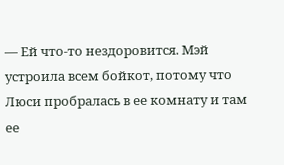— Ей что-то нездоровится. Мэй устроила всем бойкот, потому что Люси пробралась в ее комнату и там ее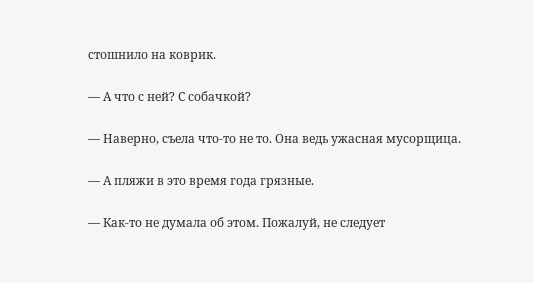стошнило на коврик.

— А что с ней? С собачкой?

— Наверно, съела что-то не то. Она ведь ужасная мусорщица.

— А пляжи в это время года грязные.

— Как-то не думала об этом. Пожалуй, не следует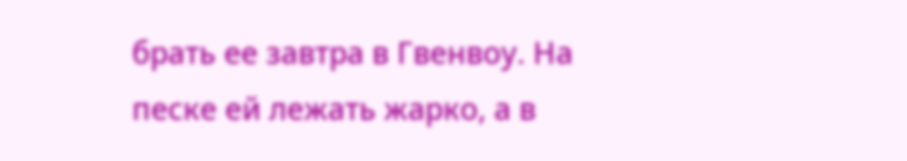брать ее завтра в Гвенвоу. На песке ей лежать жарко, а в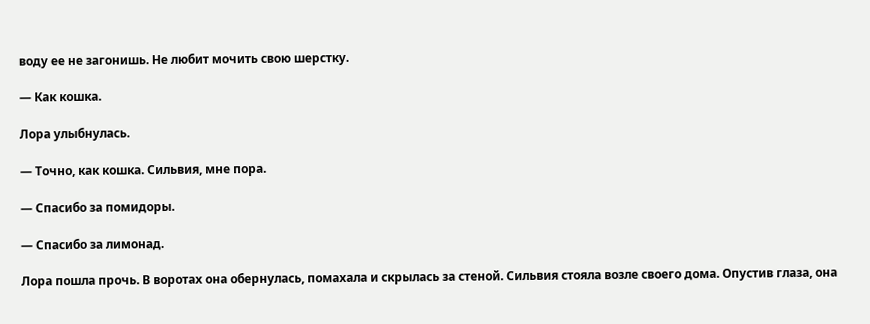воду ее не загонишь. Не любит мочить свою шерстку.

— Как кошка.

Лора улыбнулась.

— Точно, как кошка. Сильвия, мне пора.

— Спасибо за помидоры.

— Спасибо за лимонад.

Лора пошла прочь. В воротах она обернулась, помахала и скрылась за стеной. Сильвия стояла возле своего дома. Опустив глаза, она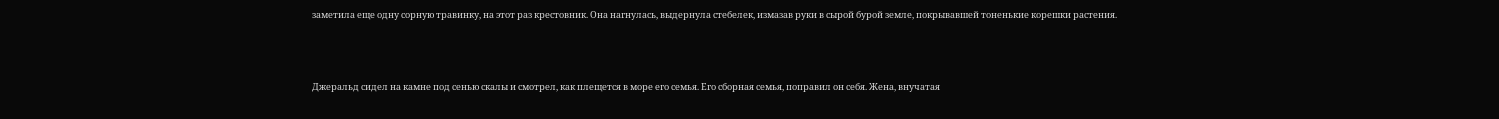заметила еще одну сорную травинку, на этот раз крестовник. Она нагнулась, выдернула стебелек, измазав руки в сырой бурой земле, покрывавшей тоненькие корешки растения.



Джеральд сидел на камне под сенью скалы и смотрел, как плещется в море его семья. Его сборная семья, поправил он себя. Жена, внучатая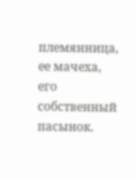племянница, ее мачеха, его собственный пасынок.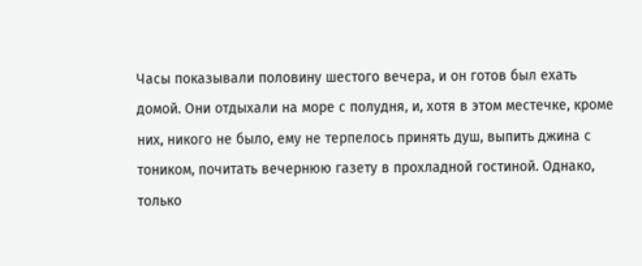Часы показывали половину шестого вечера, и он готов был ехать домой. Они отдыхали на море с полудня, и, хотя в этом местечке, кроме них, никого не было, ему не терпелось принять душ, выпить джина с тоником, почитать вечернюю газету в прохладной гостиной. Однако, только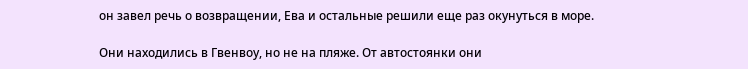он завел речь о возвращении, Ева и остальные решили еще раз окунуться в море.

Они находились в Гвенвоу, но не на пляже. От автостоянки они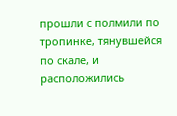прошли с полмили по тропинке, тянувшейся по скале, и расположились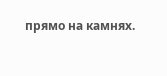прямо на камнях.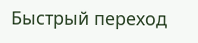Быстрый переход